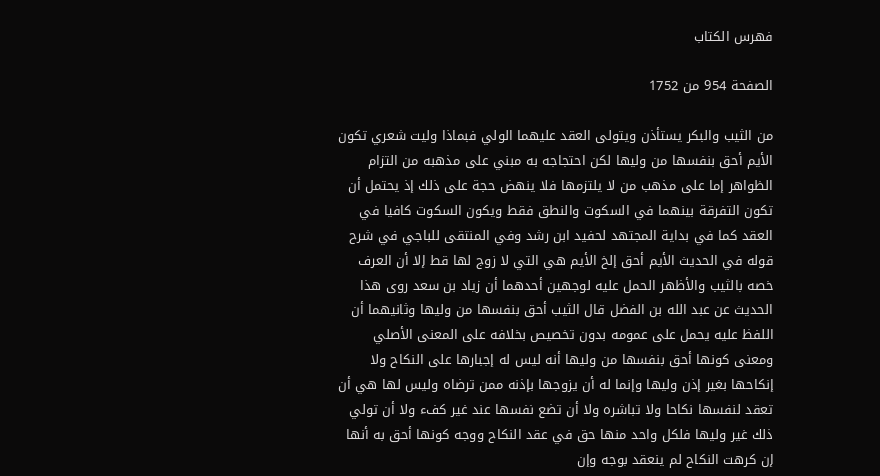فهرس الكتاب

الصفحة 954 من 1752

من الثيب والبكر يستأذن ويتولى العقد عليهما الولي فبماذا وليت شعري تكون الأيم أحق بنفسها من وليها لكن احتجاجه به مبني على مذهبه من التزام الظواهر إما على مذهب من لا يلتزمها فلا ينهض حجة على ذلك إذ يحتمل أن تكون التفرقة بينهما في السكوت والنطق فقط ويكون السكوت كافيا في العقد كما في بداية المجتهد لحفيد ابن رشد وفي المنتقى للباجي في شرح قوله في الحديث الأيم أحق إلخ الأيم هي التي لا زوج لها قط إلا أن العرف خصه بالثيب والأظهر الحمل عليه لوجهين أحدهما أن زياد بن سعد روى هذا الحديث عن عبد الله بن الفضل قال الثيب أحق بنفسها من وليها وثانيهما أن اللفظ عليه يحمل على عمومه بدون تخصيص بخلافه على المعنى الأصلي ومعنى كونها أحق بنفسها من وليها أنه ليس له إجبارها على النكاح ولا إنكاحها بغير إذن وليها وإنما له أن يزوجها بإذنه ممن ترضاه وليس لها هي أن تعقد لنفسها نكاحا ولا تباشره ولا أن تضع نفسها عند غير كفء ولا أن تولي ذلك غير وليها فلكل واحد منها حق في عقد النكاح ووجه كونها أحق به أنها إن كرهت النكاح لم ينعقد بوجه وإن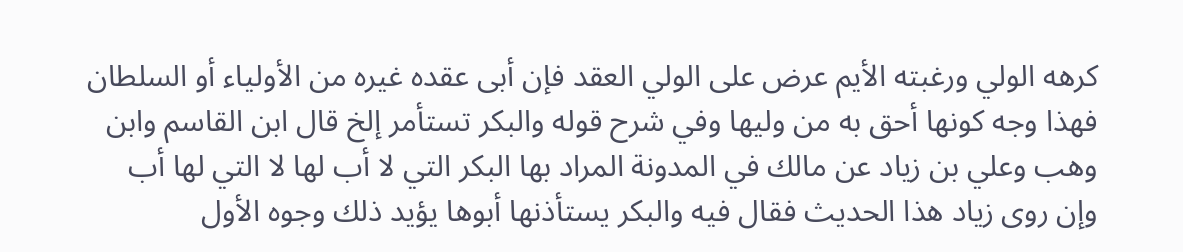كرهه الولي ورغبته الأيم عرض على الولي العقد فإن أبى عقده غيره من الأولياء أو السلطان فهذا وجه كونها أحق به من وليها وفي شرح قوله والبكر تستأمر إلخ قال ابن القاسم وابن وهب وعلي بن زياد عن مالك في المدونة المراد بها البكر التي لا أب لها لا التي لها أب وإن روى زياد هذا الحديث فقال فيه والبكر يستأذنها أبوها يؤيد ذلك وجوه الأول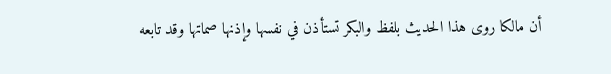أن مالكا روى هذا الحديث بلفظ والبكر تستأذن في نفسها وإذنها صماتها وقد تابعه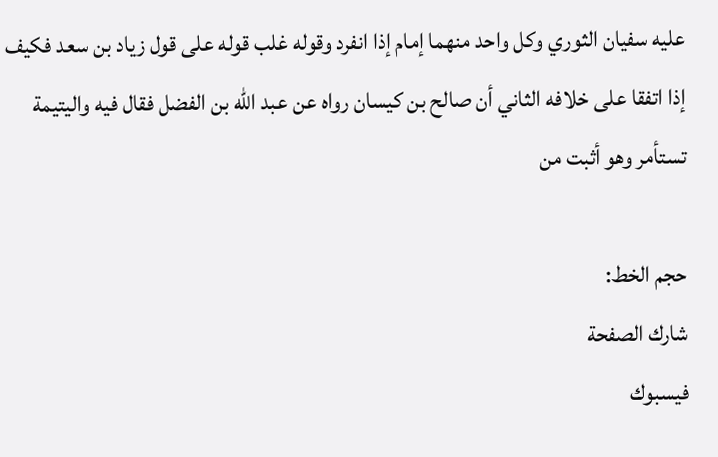عليه سفيان الثوري وكل واحد منهما إمام إذا انفرد وقوله غلب قوله على قول زياد بن سعد فكيف إذا اتفقا على خلافه الثاني أن صالح بن كيسان رواه عن عبد الله بن الفضل فقال فيه واليتيمة تستأمر وهو أثبت من

حجم الخط:
شارك الصفحة
فيسبوك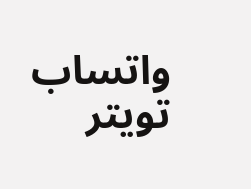واتساب تويتر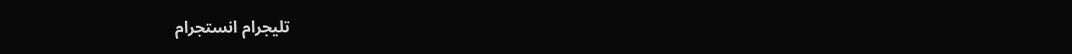تليجرام انستجرام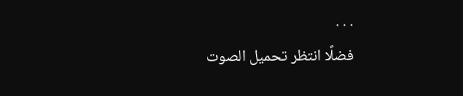. . .
فضلًا انتظر تحميل الصوت